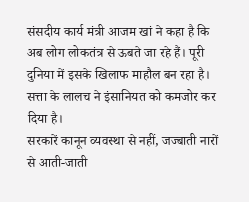संसदीय कार्य मंत्री आजम खां ने कहा है कि अब लोग लोकतंत्र से ऊबते जा रहे हैं। पूरी दुनिया में इसके खिलाफ माहौल बन रहा है। सत्ता के लालच ने इंसानियत को कमजोर कर दिया है।
सरकारें कानून व्यवस्था से नहीं, जज्बाती नारों से आती-जाती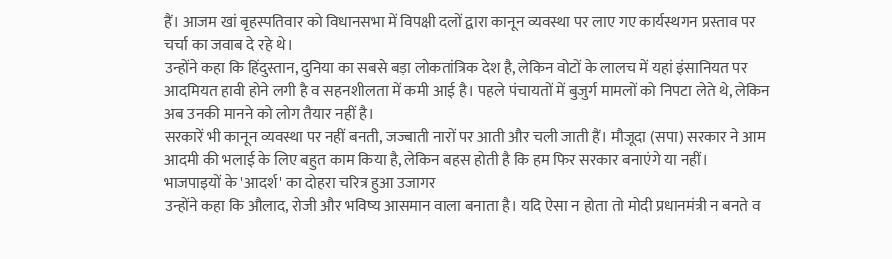हैं। आजम खां बृहस्पतिवार को विधानसभा में विपक्षी दलों द्वारा कानून व्यवस्था पर लाए गए कार्यस्थगन प्रस्ताव पर चर्चा का जवाब दे रहे थे।
उन्होंने कहा कि हिंदुस्तान, दुनिया का सबसे बड़ा लोकतांत्रिक देश है, लेकिन वोटों के लालच में यहां इंसानियत पर आदमियत हावी होने लगी है व सहनशीलता में कमी आई है। पहले पंचायतों में बुजुर्ग मामलों को निपटा लेते थे, लेकिन अब उनकी मानने को लोग तैयार नहीं है।
सरकारें भी कानून व्यवस्था पर नहीं बनती, जज्बाती नारों पर आती और चली जाती हैं। मौजूदा (सपा) सरकार ने आम आदमी की भलाई के लिए बहुत काम किया है, लेकिन बहस होती है कि हम फिर सरकार बनाएंगे या नहीं।
भाजपाइयों के 'आदर्श' का दोहरा चरित्र हुआ उजागर
उन्होंने कहा कि औलाद, रोजी और भविष्य आसमान वाला बनाता है। यदि ऐसा न होता तो मोदी प्रधानमंत्री न बनते व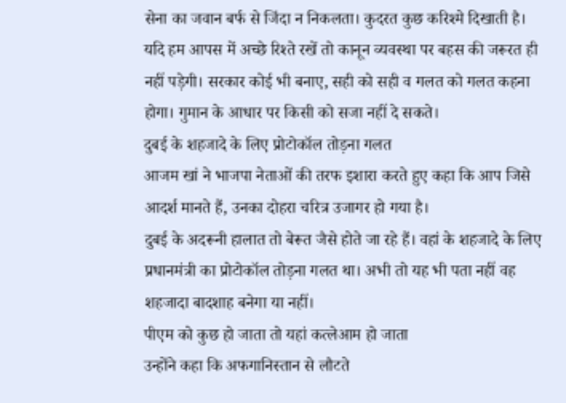सेना का जवान बर्फ से जिंदा न निकलता। कुदरत कुछ करिश्मे दिखाती है।
यदि हम आपस में अच्छे रिश्ते रखें तो कानून व्यवस्था पर बहस की जरूरत ही नहीं पड़ेगी। सरकार कोई भी बनाए, सही को सही व गलत को गलत कहना होगा। गुमान के आधार पर किसी को सजा नहीं दे सकते।
दुबई के शहजादे के लिए प्रोटोकॉल तोड़ना गलत
आजम खां ने भाजपा नेताओं की तरफ इशारा करते हुए कहा कि आप जिसे आदर्श मानते हैं, उनका दोहरा चरित्र उजागर हो गया है।
दुबई के अदरूनी हालात तो बेरूत जैसे होते जा रहे हैं। वहां के शहजादे के लिए प्रधानमंत्री का प्रोटोकॉल तोड़ना गलत था। अभी तो यह भी पता नहीं वह शहजादा बादशाह बनेगा या नहीं।
पीएम को कुछ हो जाता तो यहां कत्लेआम हो जाता
उन्होंने कहा कि अफगानिस्तान से लौटते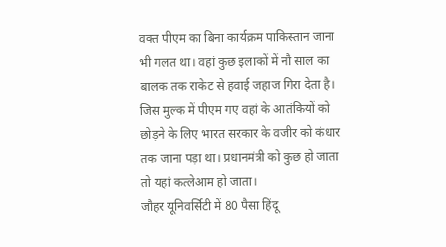वक्त पीएम का बिना कार्यक्रम पाकिस्तान जाना भी गलत था। वहां कुछ इलाकों में नौ साल का बालक तक राकेट से हवाई जहाज गिरा देता है। जिस मुल्क में पीएम गए वहां के आतंकियों को छोड़ने के लिए भारत सरकार के वजीर को कंधार तक जाना पड़ा था। प्रधानमंत्री को कुछ हो जाता तो यहां कत्लेआम हो जाता।
जौहर यूनिवर्सिटी में 80 पैसा हिंदू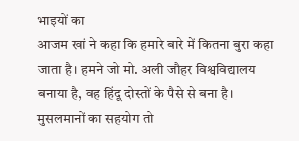भाइयों का
आजम खां ने कहा कि हमारे बारे में कितना बुरा कहा जाता है। हमने जो मो. अली जौहर विश्वविद्यालय बनाया है, वह हिंदू दोस्तों के पैसे से बना है।
मुसलमानों का सहयोग तो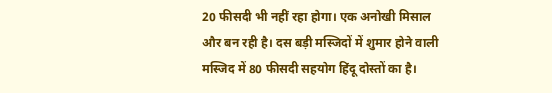20 फीसदी भी नहीं रहा होगा। एक अनोखी मिसाल और बन रही है। दस बड़ी मस्जिदों में शुमार होने वाली मस्जिद में 80 फीसदी सहयोग हिंदू दोस्तों का है।